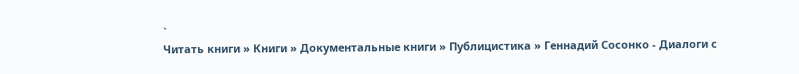`
Читать книги » Книги » Документальные книги » Публицистика » Геннадий Сосонко - Диалоги с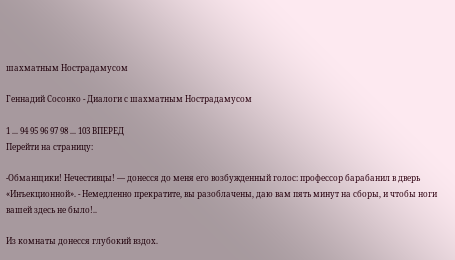шахматным Нострадамусом

Геннадий Сосонко - Диалоги с шахматным Нострадамусом

1 ... 94 95 96 97 98 ... 103 ВПЕРЕД
Перейти на страницу:

-Обманщики! Нечестивцы! — донесся до меня его возбужденный голос: профессор барабанил в дверь «Инъекционной». - Немедленно прекратите, вы разоблачены, даю вам пять минут на сборы, и чтобы ноги вашей здесь не было!..

Из комнаты донесся глубокий вздох.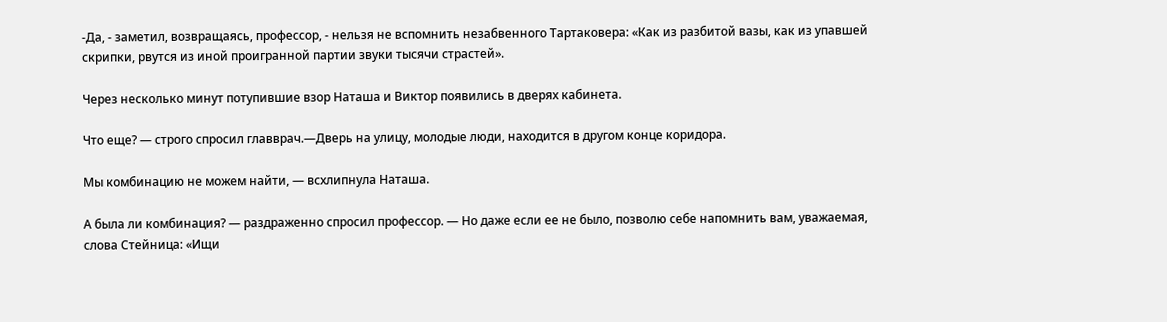-Да, - заметил, возвращаясь, профессор, - нельзя не вспомнить незабвенного Тартаковера: «Как из разбитой вазы, как из упавшей скрипки, рвутся из иной проигранной партии звуки тысячи страстей».

Через несколько минут потупившие взор Наташа и Виктор появились в дверях кабинета.

Что еще? — строго спросил главврач.—Дверь на улицу, молодые люди, находится в другом конце коридора.

Мы комбинацию не можем найти, — всхлипнула Наташа.

А была ли комбинация? — раздраженно спросил профессор. — Но даже если ее не было, позволю себе напомнить вам, уважаемая, слова Стейница: «Ищи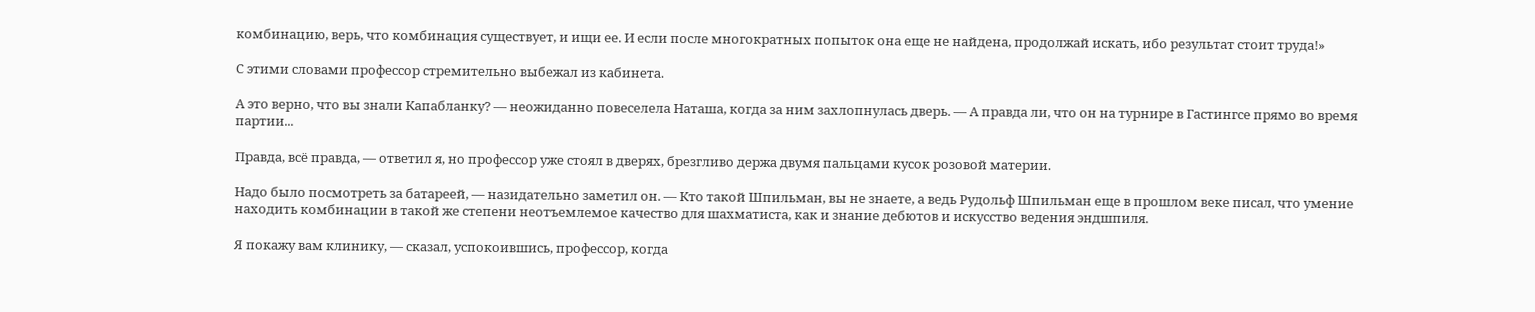комбинацию, верь, что комбинация существует, и ищи ее. И если после многократных попыток она еще не найдена, продолжай искать, ибо результат стоит труда!»

С этими словами профессор стремительно выбежал из кабинета.

А это верно, что вы знали Капабланку? — неожиданно повеселела Наташа, когда за ним захлопнулась дверь. — А правда ли, что он на турнире в Гастингсе прямо во время партии...

Правда, всё правда, — ответил я, но профессор уже стоял в дверях, брезгливо держа двумя пальцами кусок розовой материи.

Надо было посмотреть за батареей, — назидательно заметил он. — Кто такой Шпильман, вы не знаете, а ведь Рудольф Шпильман еще в прошлом веке писал, что умение находить комбинации в такой же степени неотъемлемое качество для шахматиста, как и знание дебютов и искусство ведения эндшпиля.

Я покажу вам клинику, — сказал, успокоившись, профессор, когда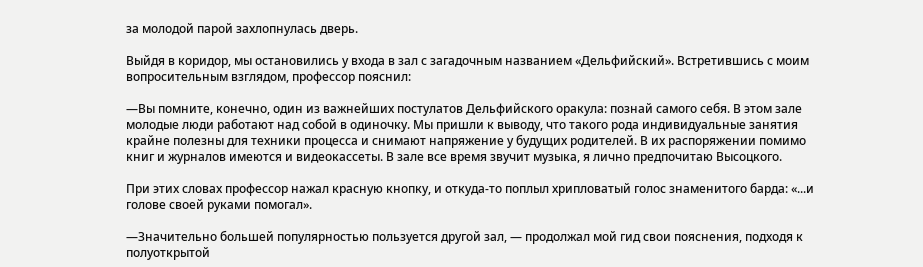за молодой парой захлопнулась дверь.

Выйдя в коридор, мы остановились у входа в зал с загадочным названием «Дельфийский». Встретившись с моим вопросительным взглядом, профессор пояснил:

—Вы помните, конечно, один из важнейших постулатов Дельфийского оракула: познай самого себя. В этом зале молодые люди работают над собой в одиночку. Мы пришли к выводу, что такого рода индивидуальные занятия крайне полезны для техники процесса и снимают напряжение у будущих родителей. В их распоряжении помимо книг и журналов имеются и видеокассеты. В зале все время звучит музыка, я лично предпочитаю Высоцкого.

При этих словах профессор нажал красную кнопку, и откуда-то поплыл хрипловатый голос знаменитого барда: «...и голове своей руками помогал».

—Значительно большей популярностью пользуется другой зал, — продолжал мой гид свои пояснения, подходя к полуоткрытой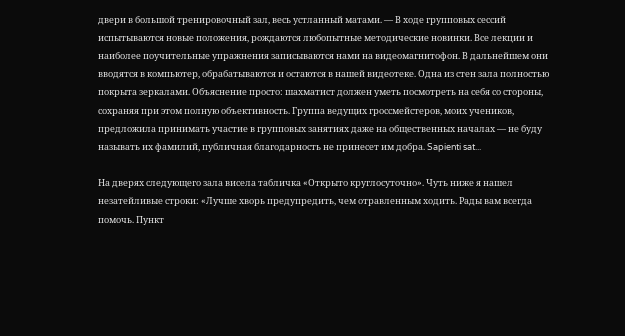двери в большой тренировочный зал, весь устланный матами. — В ходе групповых сессий испытываются новые положения, рождаются любопытные методические новинки. Все лекции и наиболее поучительные упражнения записываются нами на видеомагнитофон. В дальнейшем они вводятся в компьютер, обрабатываются и остаются в нашей видеотеке. Одна из стен зала полностью покрыта зеркалами. Объяснение просто: шахматист должен уметь посмотреть на себя со стороны, сохраняя при этом полную объективность. Группа ведущих гроссмейстеров, моих учеников, предложила принимать участие в групповых занятиях даже на общественных началах — не буду называть их фамилий, публичная благодарность не принесет им добра. Sapienti sat...

На дверях следующего зала висела табличка «Открыто круглосуточно». Чуть ниже я нашел незатейливые строки: «Лучше хворь предупредить, чем отравленным ходить. Рады вам всегда помочь. Пункт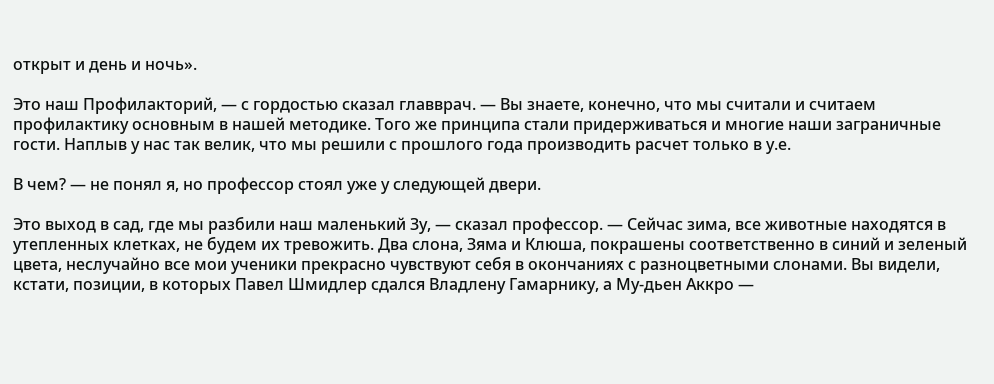открыт и день и ночь».

Это наш Профилакторий, — с гордостью сказал главврач. — Вы знаете, конечно, что мы считали и считаем профилактику основным в нашей методике. Того же принципа стали придерживаться и многие наши заграничные гости. Наплыв у нас так велик, что мы решили с прошлого года производить расчет только в у.е.

В чем? — не понял я, но профессор стоял уже у следующей двери.

Это выход в сад, где мы разбили наш маленький Зу, — сказал профессор. — Сейчас зима, все животные находятся в утепленных клетках, не будем их тревожить. Два слона, Зяма и Клюша, покрашены соответственно в синий и зеленый цвета, неслучайно все мои ученики прекрасно чувствуют себя в окончаниях с разноцветными слонами. Вы видели, кстати, позиции, в которых Павел Шмидлер сдался Владлену Гамарнику, а Му-дьен Аккро —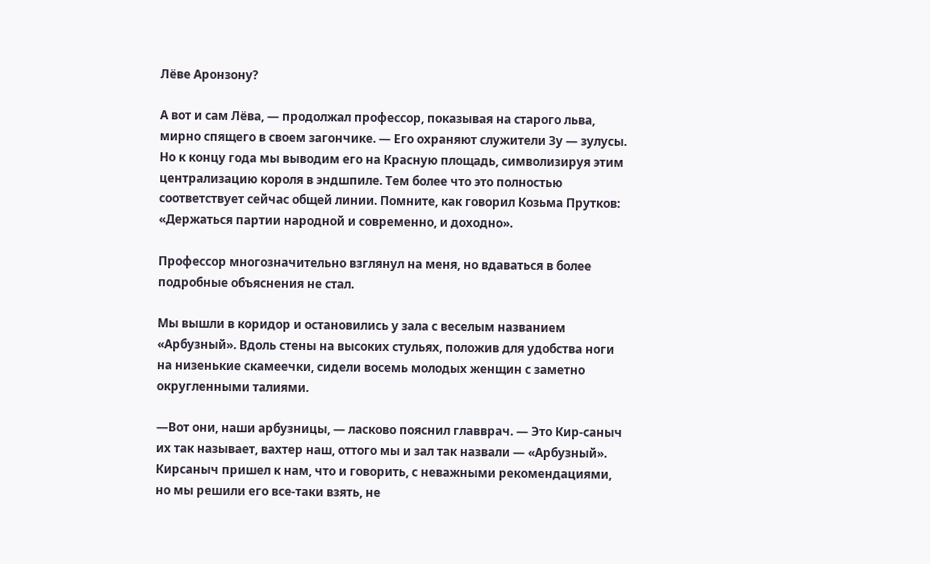Лёве Аронзону?

А вот и сам Лёва, — продолжал профессор, показывая на старого льва, мирно спящего в своем загончике. — Его охраняют служители Зу — зулусы. Но к концу года мы выводим его на Красную площадь, символизируя этим централизацию короля в эндшпиле. Тем более что это полностью соответствует сейчас общей линии. Помните, как говорил Козьма Прутков: «Держаться партии народной и современно, и доходно».

Профессор многозначительно взглянул на меня, но вдаваться в более подробные объяснения не стал.

Мы вышли в коридор и остановились у зала с веселым названием «Арбузный». Вдоль стены на высоких стульях, положив для удобства ноги на низенькие скамеечки, сидели восемь молодых женщин с заметно округленными талиями.

—Вот они, наши арбузницы, — ласково пояснил главврач. — Это Кир-саныч их так называет, вахтер наш, оттого мы и зал так назвали — «Арбузный». Кирсаныч пришел к нам, что и говорить, с неважными рекомендациями, но мы решили его все-таки взять, не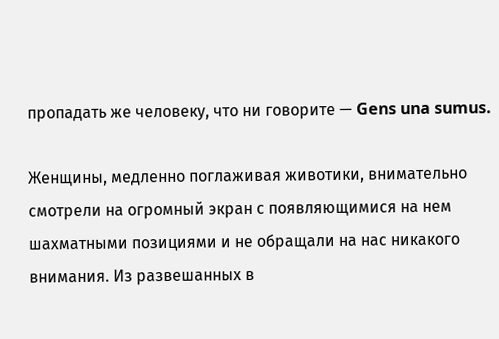пропадать же человеку, что ни говорите — Gens una sumus.

Женщины, медленно поглаживая животики, внимательно смотрели на огромный экран с появляющимися на нем шахматными позициями и не обращали на нас никакого внимания. Из развешанных в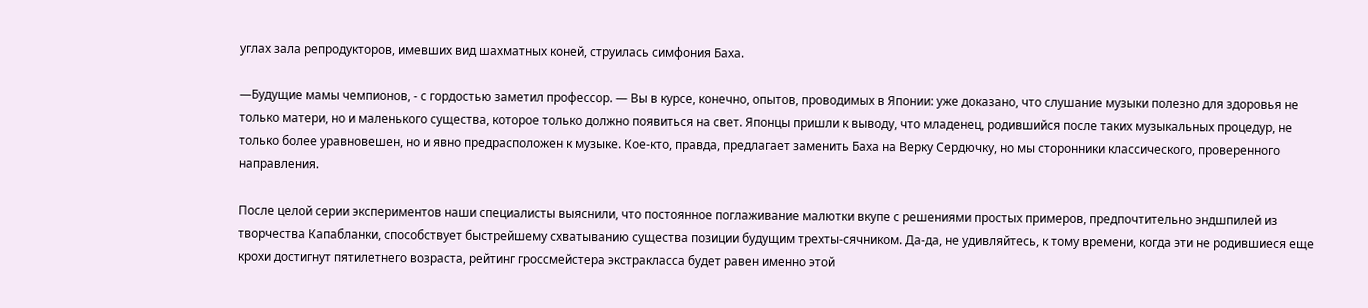углах зала репродукторов, имевших вид шахматных коней, струилась симфония Баха.

—Будущие мамы чемпионов, - с гордостью заметил профессор. — Вы в курсе, конечно, опытов, проводимых в Японии: уже доказано, что слушание музыки полезно для здоровья не только матери, но и маленького существа, которое только должно появиться на свет. Японцы пришли к выводу, что младенец, родившийся после таких музыкальных процедур, не только более уравновешен, но и явно предрасположен к музыке. Кое-кто, правда, предлагает заменить Баха на Верку Сердючку, но мы сторонники классического, проверенного направления.

После целой серии экспериментов наши специалисты выяснили, что постоянное поглаживание малютки вкупе с решениями простых примеров, предпочтительно эндшпилей из творчества Капабланки, способствует быстрейшему схватыванию существа позиции будущим трехты-сячником. Да-да, не удивляйтесь, к тому времени, когда эти не родившиеся еще крохи достигнут пятилетнего возраста, рейтинг гроссмейстера экстракласса будет равен именно этой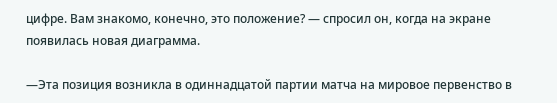цифре. Вам знакомо, конечно, это положение? — спросил он, когда на экране появилась новая диаграмма.

—Эта позиция возникла в одиннадцатой партии матча на мировое первенство в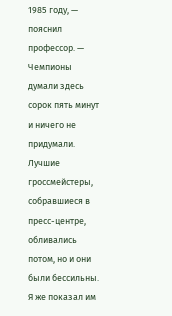1985 году, — пояснил профессор. — Чемпионы думали здесь сорок пять минут и ничего не придумали. Лучшие гроссмейстеры, собравшиеся в пресс-центре, обливались потом, но и они были бессильны. Я же показал им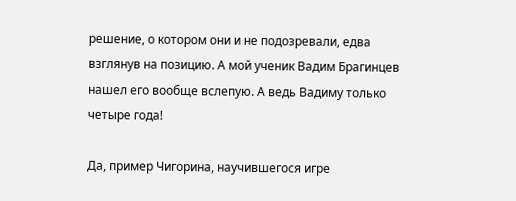решение, о котором они и не подозревали, едва взглянув на позицию. А мой ученик Вадим Брагинцев нашел его вообще вслепую. А ведь Вадиму только четыре года!

Да, пример Чигорина, научившегося игре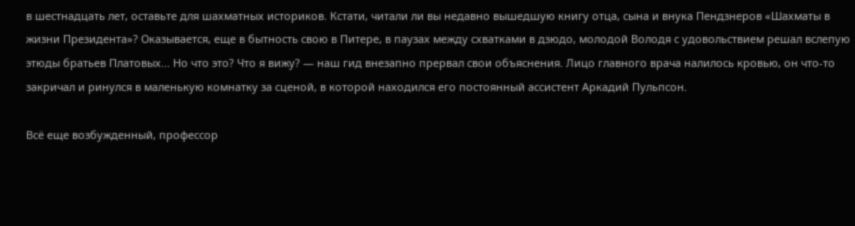в шестнадцать лет, оставьте для шахматных историков. Кстати, читали ли вы недавно вышедшую книгу отца, сына и внука Пендзнеров «Шахматы в жизни Президента»? Оказывается, еще в бытность свою в Питере, в паузах между схватками в дзюдо, молодой Володя с удовольствием решал вслепую этюды братьев Платовых... Но что это? Что я вижу? — наш гид внезапно прервал свои объяснения. Лицо главного врача налилось кровью, он что-то закричал и ринулся в маленькую комнатку за сценой, в которой находился его постоянный ассистент Аркадий Пульпсон.

Всё еще возбужденный, профессор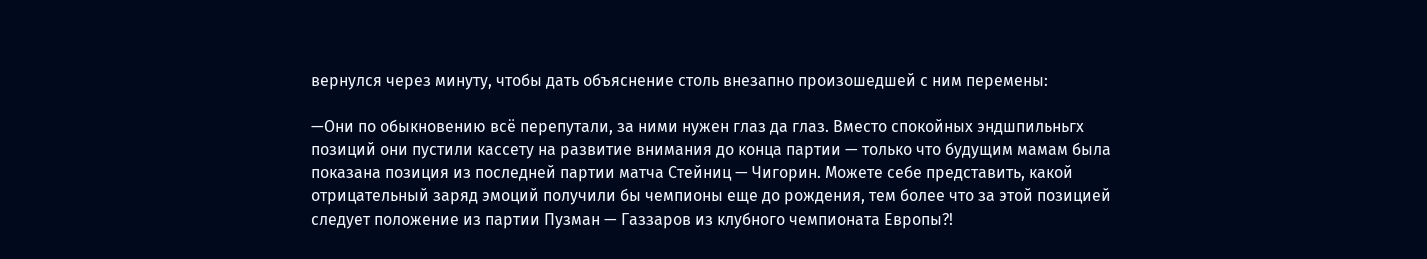вернулся через минуту, чтобы дать объяснение столь внезапно произошедшей с ним перемены:

—Они по обыкновению всё перепутали, за ними нужен глаз да глаз. Вместо спокойных эндшпильньгх позиций они пустили кассету на развитие внимания до конца партии — только что будущим мамам была показана позиция из последней партии матча Стейниц — Чигорин. Можете себе представить, какой отрицательный заряд эмоций получили бы чемпионы еще до рождения, тем более что за этой позицией следует положение из партии Пузман — Газзаров из клубного чемпионата Европы?!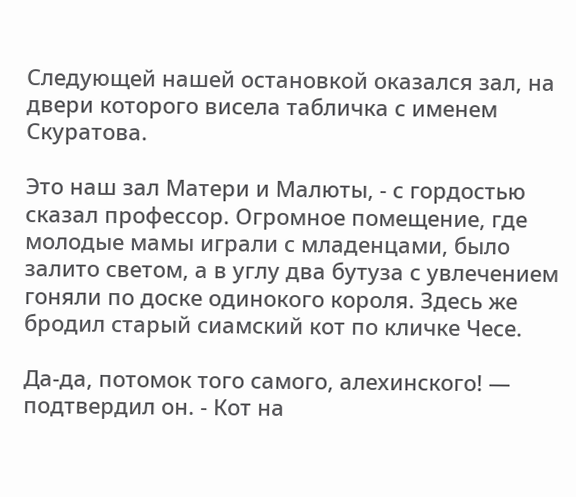Следующей нашей остановкой оказался зал, на двери которого висела табличка с именем Скуратова.

Это наш зал Матери и Малюты, - с гордостью сказал профессор. Огромное помещение, где молодые мамы играли с младенцами, было залито светом, а в углу два бутуза с увлечением гоняли по доске одинокого короля. Здесь же бродил старый сиамский кот по кличке Чесе.

Да-да, потомок того самого, алехинского! — подтвердил он. - Кот на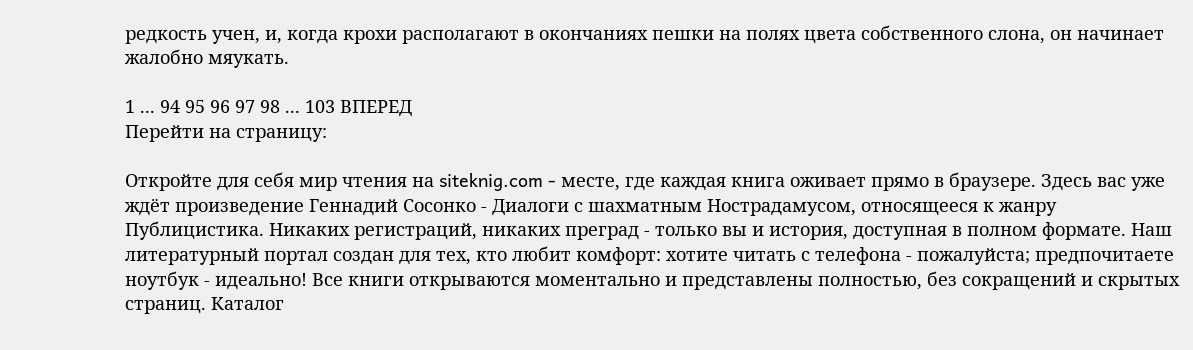редкость учен, и, когда крохи располагают в окончаниях пешки на полях цвета собственного слона, он начинает жалобно мяукать.

1 ... 94 95 96 97 98 ... 103 ВПЕРЕД
Перейти на страницу:

Откройте для себя мир чтения на siteknig.com - месте, где каждая книга оживает прямо в браузере. Здесь вас уже ждёт произведение Геннадий Сосонко - Диалоги с шахматным Нострадамусом, относящееся к жанру Публицистика. Никаких регистраций, никаких преград - только вы и история, доступная в полном формате. Наш литературный портал создан для тех, кто любит комфорт: хотите читать с телефона - пожалуйста; предпочитаете ноутбук - идеально! Все книги открываются моментально и представлены полностью, без сокращений и скрытых страниц. Каталог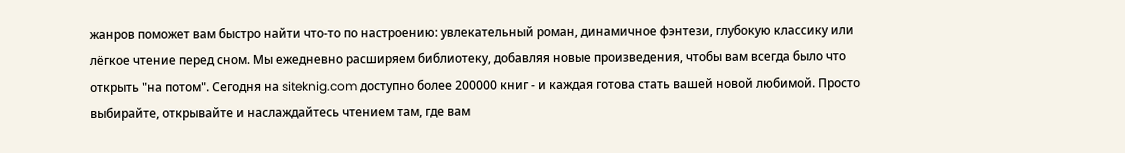жанров поможет вам быстро найти что-то по настроению: увлекательный роман, динамичное фэнтези, глубокую классику или лёгкое чтение перед сном. Мы ежедневно расширяем библиотеку, добавляя новые произведения, чтобы вам всегда было что открыть "на потом". Сегодня на siteknig.com доступно более 200000 книг - и каждая готова стать вашей новой любимой. Просто выбирайте, открывайте и наслаждайтесь чтением там, где вам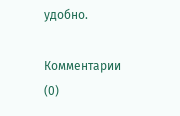удобно.

Комментарии (0)